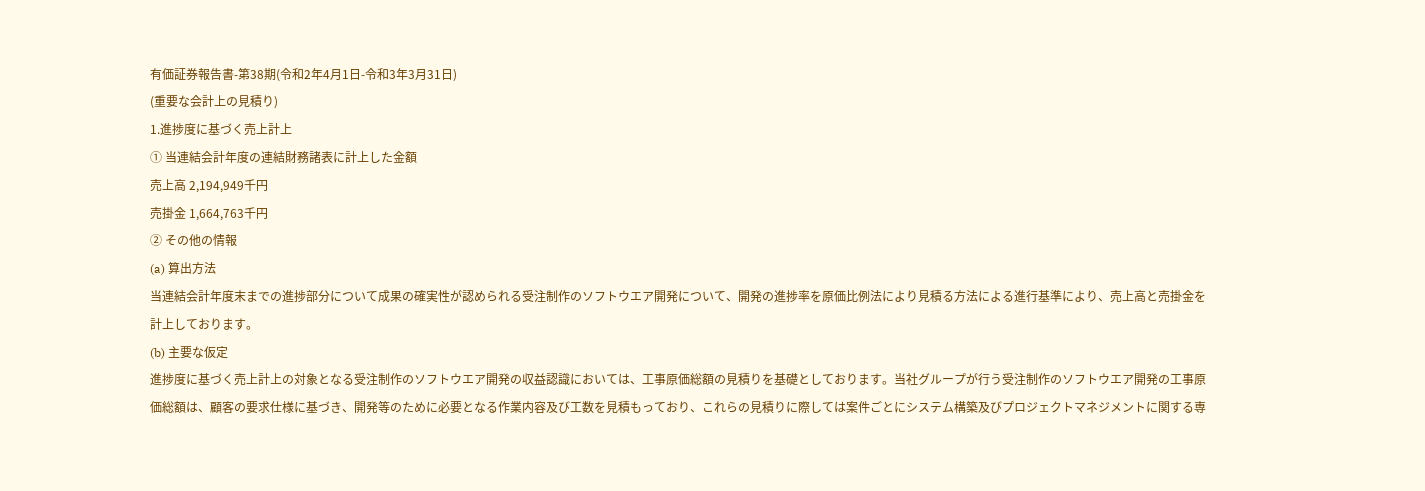有価証券報告書-第38期(令和2年4月1日-令和3年3月31日)
(重要な会計上の見積り)
1.進捗度に基づく売上計上
① 当連結会計年度の連結財務諸表に計上した金額
売上高 2,194,949千円
売掛金 1,664,763千円
② その他の情報
(a) 算出方法
当連結会計年度末までの進捗部分について成果の確実性が認められる受注制作のソフトウエア開発について、開発の進捗率を原価比例法により見積る方法による進行基準により、売上高と売掛金を計上しております。
(b) 主要な仮定
進捗度に基づく売上計上の対象となる受注制作のソフトウエア開発の収益認識においては、工事原価総額の見積りを基礎としております。当社グループが行う受注制作のソフトウエア開発の工事原価総額は、顧客の要求仕様に基づき、開発等のために必要となる作業内容及び工数を見積もっており、これらの見積りに際しては案件ごとにシステム構築及びプロジェクトマネジメントに関する専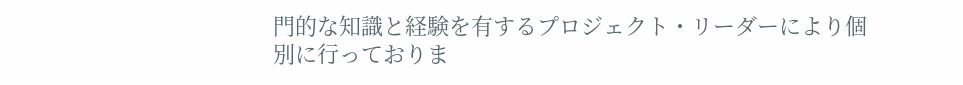門的な知識と経験を有するプロジェクト・リーダーにより個別に行っておりま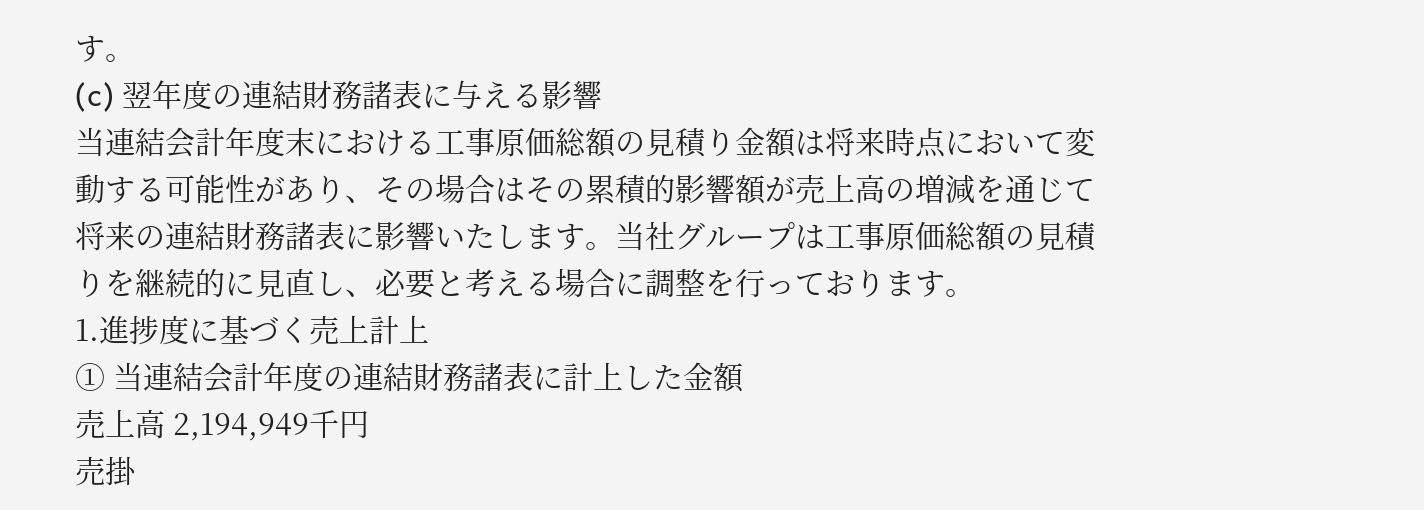す。
(c) 翌年度の連結財務諸表に与える影響
当連結会計年度末における工事原価総額の見積り金額は将来時点において変動する可能性があり、その場合はその累積的影響額が売上高の増減を通じて将来の連結財務諸表に影響いたします。当社グループは工事原価総額の見積りを継続的に見直し、必要と考える場合に調整を行っております。
1.進捗度に基づく売上計上
① 当連結会計年度の連結財務諸表に計上した金額
売上高 2,194,949千円
売掛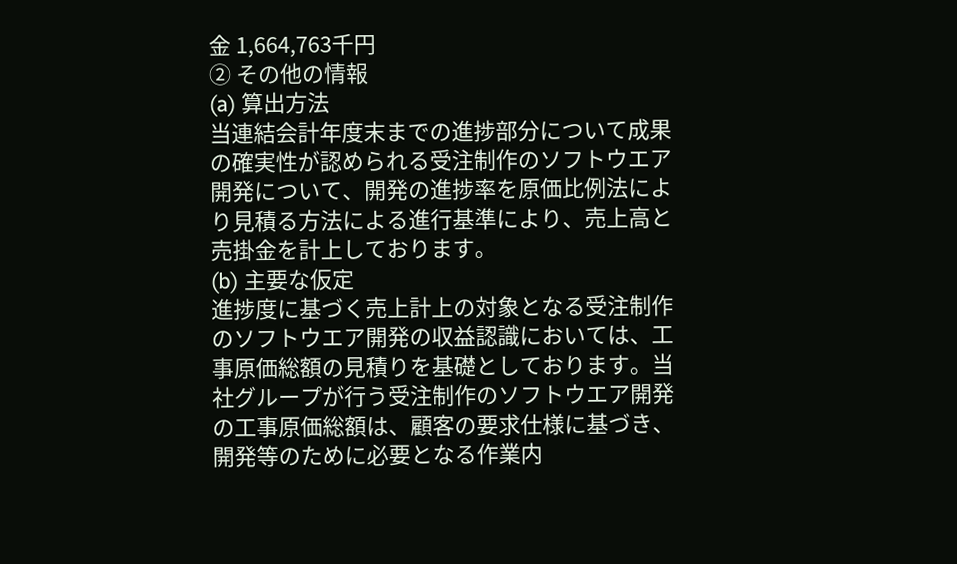金 1,664,763千円
② その他の情報
(a) 算出方法
当連結会計年度末までの進捗部分について成果の確実性が認められる受注制作のソフトウエア開発について、開発の進捗率を原価比例法により見積る方法による進行基準により、売上高と売掛金を計上しております。
(b) 主要な仮定
進捗度に基づく売上計上の対象となる受注制作のソフトウエア開発の収益認識においては、工事原価総額の見積りを基礎としております。当社グループが行う受注制作のソフトウエア開発の工事原価総額は、顧客の要求仕様に基づき、開発等のために必要となる作業内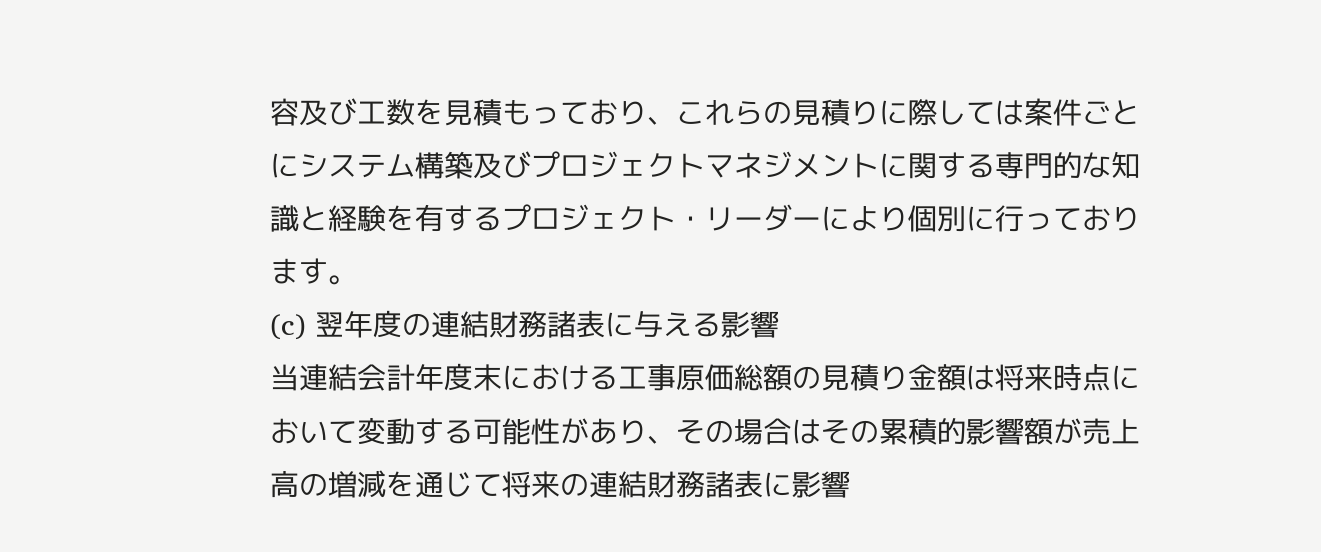容及び工数を見積もっており、これらの見積りに際しては案件ごとにシステム構築及びプロジェクトマネジメントに関する専門的な知識と経験を有するプロジェクト・リーダーにより個別に行っております。
(c) 翌年度の連結財務諸表に与える影響
当連結会計年度末における工事原価総額の見積り金額は将来時点において変動する可能性があり、その場合はその累積的影響額が売上高の増減を通じて将来の連結財務諸表に影響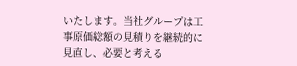いたします。当社グループは工事原価総額の見積りを継続的に見直し、必要と考える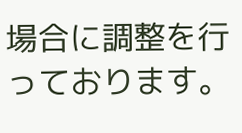場合に調整を行っております。